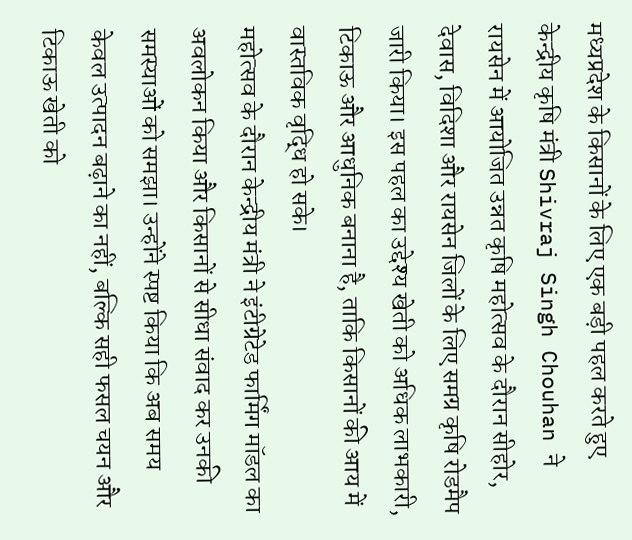मध्यप्रदेश के किसानों के लिए एक बड़ी पहल करते हुए केन्द्रीय कृषि मंत्री Shivraj Singh Chouhan ने रायसेन में आयोजित उन्नत कृषि महोत्सव के दौरान सीहोर, देवास, विदिशा और रायसेन जिलों के लिए समग्र कृषि रोडमैप जारी किया। इस पहल का उद्देश्य खेती को अधिक लाभकारी, टिकाऊ और आधुनिक बनाना है, ताकि किसानों की आय में वास्तविक वृद्धि हो सके।
महोत्सव के दौरान केन्द्रीय मंत्री ने इंटीग्रेटेड फार्मिंग मॉडल का अवलोकन किया और किसानों से सीधा संवाद कर उनकी समस्याओं को समझा। उन्होंने स्पष्ट किया कि अब समय केवल उत्पादन बढ़ाने का नहीं, बल्कि सही फसल चयन और टिकाऊ खेती को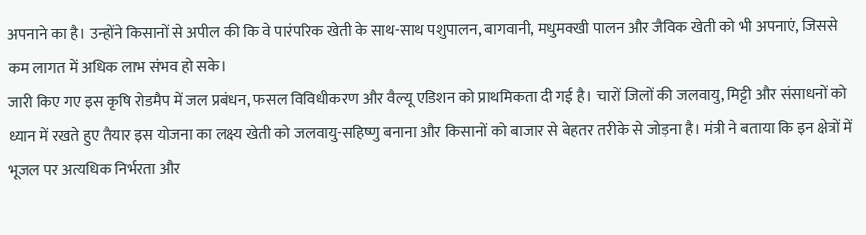अपनाने का है। उन्होंने किसानों से अपील की कि वे पारंपरिक खेती के साथ-साथ पशुपालन, बागवानी, मधुमक्खी पालन और जैविक खेती को भी अपनाएं, जिससे कम लागत में अधिक लाभ संभव हो सके।
जारी किए गए इस कृषि रोडमैप में जल प्रबंधन, फसल विविधीकरण और वैल्यू एडिशन को प्राथमिकता दी गई है। चारों जिलों की जलवायु, मिट्टी और संसाधनों को ध्यान में रखते हुए तैयार इस योजना का लक्ष्य खेती को जलवायु-सहिष्णु बनाना और किसानों को बाजार से बेहतर तरीके से जोड़ना है। मंत्री ने बताया कि इन क्षेत्रों में भूजल पर अत्यधिक निर्भरता और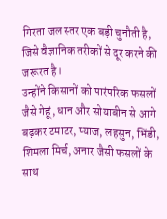गिरता जल स्तर एक बड़ी चुनौती है, जिसे वैज्ञानिक तरीकों से दूर करने की जरूरत है।
उन्होंने किसानों को पारंपरिक फसलों जैसे गेहूं, धान और सोयाबीन से आगे बढ़कर टमाटर, प्याज, लहसुन, भिंडी, शिमला मिर्च, अनार जैसी फसलों के साथ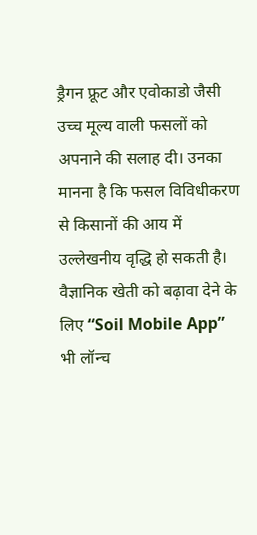ड्रैगन फ्रूट और एवोकाडो जैसी उच्च मूल्य वाली फसलों को अपनाने की सलाह दी। उनका मानना है कि फसल विविधीकरण से किसानों की आय में उल्लेखनीय वृद्धि हो सकती है।
वैज्ञानिक खेती को बढ़ावा देने के लिए “Soil Mobile App” भी लॉन्च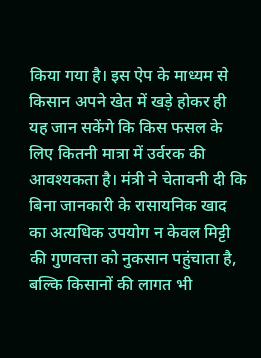किया गया है। इस ऐप के माध्यम से किसान अपने खेत में खड़े होकर ही यह जान सकेंगे कि किस फसल के लिए कितनी मात्रा में उर्वरक की आवश्यकता है। मंत्री ने चेतावनी दी कि बिना जानकारी के रासायनिक खाद का अत्यधिक उपयोग न केवल मिट्टी की गुणवत्ता को नुकसान पहुंचाता है, बल्कि किसानों की लागत भी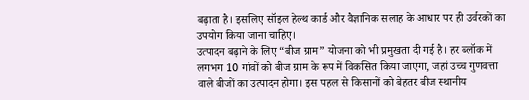बढ़ाता है। इसलिए सॉइल हेल्थ कार्ड और वैज्ञानिक सलाह के आधार पर ही उर्वरकों का उपयोग किया जाना चाहिए।
उत्पादन बढ़ाने के लिए “बीज ग्राम” योजना को भी प्रमुखता दी गई है। हर ब्लॉक में लगभग 10 गांवों को बीज ग्राम के रूप में विकसित किया जाएगा, जहां उच्च गुणवत्ता वाले बीजों का उत्पादन होगा। इस पहल से किसानों को बेहतर बीज स्थानीय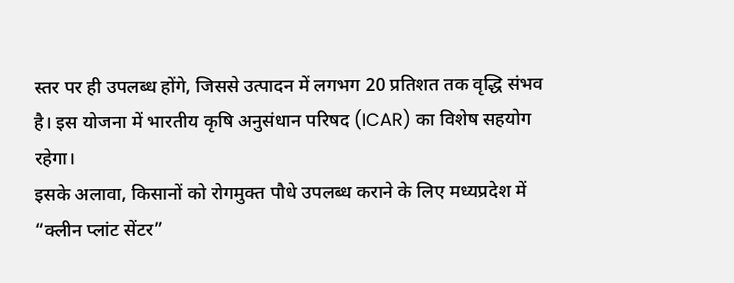स्तर पर ही उपलब्ध होंगे, जिससे उत्पादन में लगभग 20 प्रतिशत तक वृद्धि संभव है। इस योजना में भारतीय कृषि अनुसंधान परिषद (ICAR) का विशेष सहयोग रहेगा।
इसके अलावा, किसानों को रोगमुक्त पौधे उपलब्ध कराने के लिए मध्यप्रदेश में “क्लीन प्लांट सेंटर”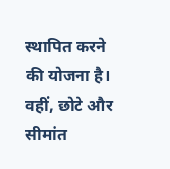स्थापित करने की योजना है। वहीं, छोटे और सीमांत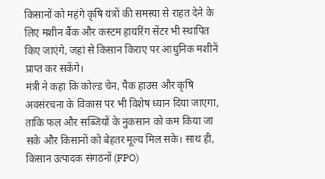किसानों को महंगे कृषि यंत्रों की समस्या से राहत देने के लिए मशीन बैंक और कस्टम हायरिंग सेंटर भी स्थापित किए जाएंगे, जहां से किसान किराए पर आधुनिक मशीनें प्राप्त कर सकेंगे।
मंत्री ने कहा कि कोल्ड चेन, पैक हाउस और कृषि अवसंरचना के विकास पर भी विशेष ध्यान दिया जाएगा, ताकि फल और सब्जियों के नुकसान को कम किया जा सके और किसानों को बेहतर मूल्य मिल सके। साथ ही, किसान उत्पादक संगठनों (FPO)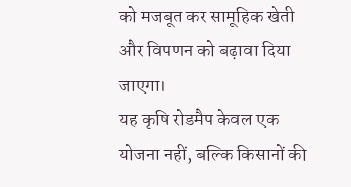को मजबूत कर सामूहिक खेती और विपणन को बढ़ावा दिया जाएगा।
यह कृषि रोडमैप केवल एक योजना नहीं, बल्कि किसानों की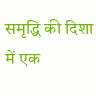समृद्धि की दिशा में एक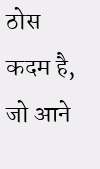ठोस कदम है, जो आने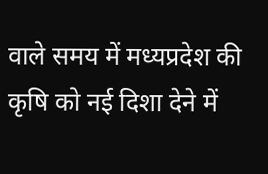वाले समय में मध्यप्रदेश की कृषि को नई दिशा देने में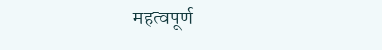महत्वपूर्ण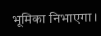भूमिका निभाएगा।